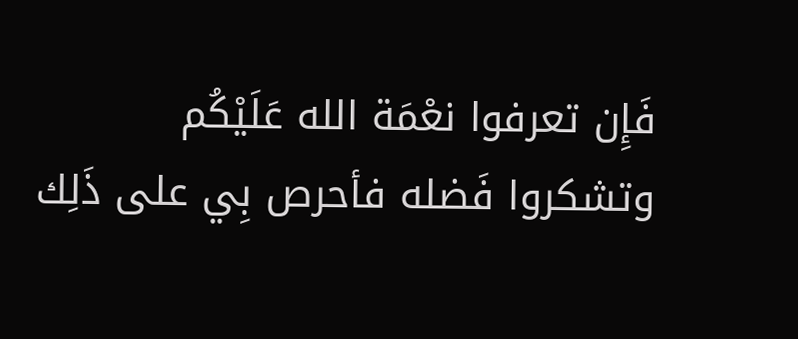فَإِن تعرفوا نعْمَة الله عَلَيْكُم وتشكروا فَضله فأحرص بِي على ذَلِك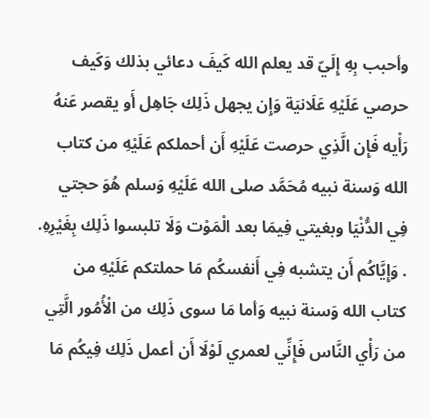وأحبب بِهِ إِلَيّ قد يعلم الله كَيفَ دعائي بذلك وَكَيف حرصي عَلَيْهِ عَلَانيَة وَإِن يجهل ذَلِك جَاهِل أَو يقصر عَنهُ رَأْيه فَإِن الَّذِي حرصت عَلَيْهِ أَن أحملكم عَلَيْهِ من كتاب الله وَسنة نبيه مُحَمَّد صلى الله عَلَيْهِ وَسلم هُوَ حجتي فِي الدُّنْيَا وبغيتي فِيمَا بعد الْمَوْت وَلَا تلبسوا ذَلِك بِغَيْرِهِ. . وَإِيَّاكُم أَن يتشبه فِي أَنفسكُم مَا حملتكم عَلَيْهِ من كتاب الله وَسنة نبيه وَأما مَا سوى ذَلِك من الْأُمُور الَّتِي من رَأْي النَّاس فَإِنِّي لعمري لَوْلَا أَن أعمل ذَلِك فِيكُم مَا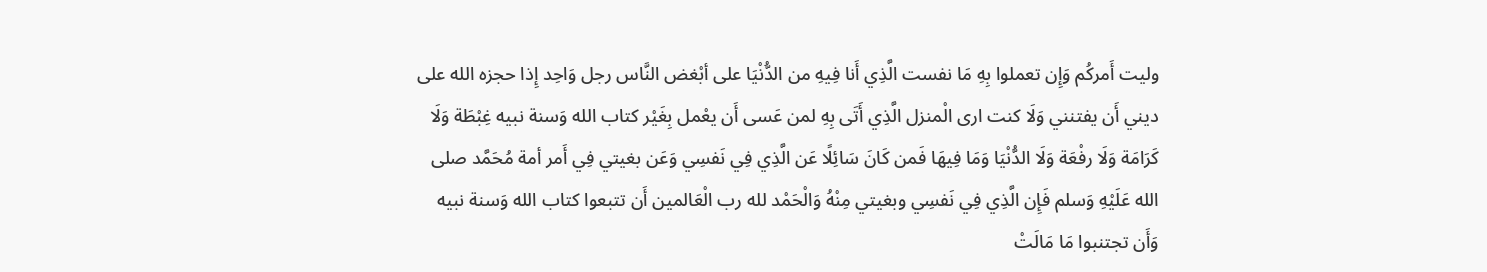وليت أَمركُم وَإِن تعملوا بِهِ مَا نفست الَّذِي أَنا فِيهِ من الدُّنْيَا على أبْغض النَّاس رجل وَاحِد إِذا حجزه الله على ديني أَن يفتنني وَلَا كنت ارى الْمنزل الَّذِي أَتَى بِهِ لمن عَسى أَن يعْمل بِغَيْر كتاب الله وَسنة نبيه غِبْطَة وَلَا كَرَامَة وَلَا رفْعَة وَلَا الدُّنْيَا وَمَا فِيهَا فَمن كَانَ سَائِلًا عَن الَّذِي فِي نَفسِي وَعَن بغيتي فِي أَمر أمة مُحَمَّد صلى الله عَلَيْهِ وَسلم فَإِن الَّذِي فِي نَفسِي وبغيتي مِنْهُ وَالْحَمْد لله رب الْعَالمين أَن تتبعوا كتاب الله وَسنة نبيه وَأَن تجتنبوا مَا مَالَتْ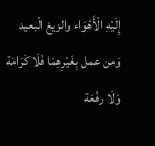إِلَيْهِ الْأَهْوَاء والزيغ الْبعيد وَمن عمل بِغَيْرِهِمَا فَلَا كَرَامَة وَلَا رفْعَة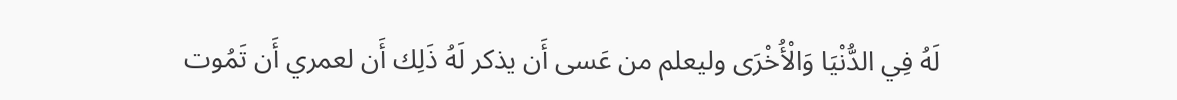لَهُ فِي الدُّنْيَا وَالْأُخْرَى وليعلم من عَسى أَن يذكر لَهُ ذَلِك أَن لعمري أَن تَمُوت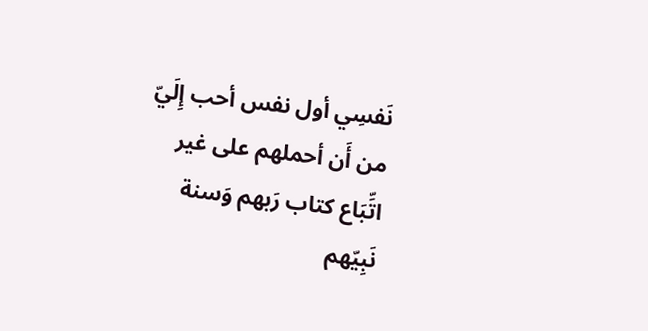نَفسِي أول نفس أحب إِلَيّ من أَن أحملهم على غير اتِّبَاع كتاب رَبهم وَسنة نَبِيّهم